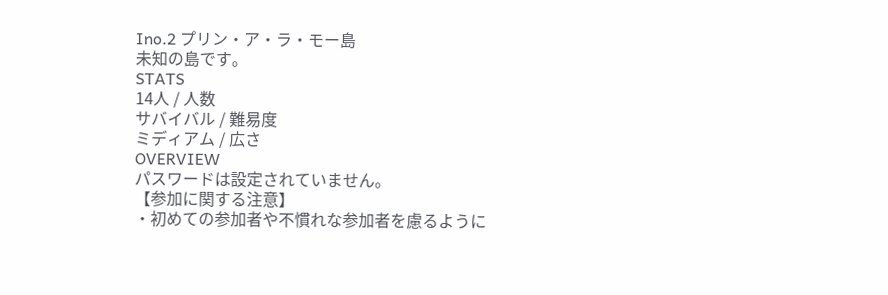Ino.2 プリン・ア・ラ・モー島
未知の島です。
STATS
14人 / 人数
サバイバル / 難易度
ミディアム / 広さ
OVERVIEW
パスワードは設定されていません。
【参加に関する注意】
・初めての参加者や不慣れな参加者を慮るように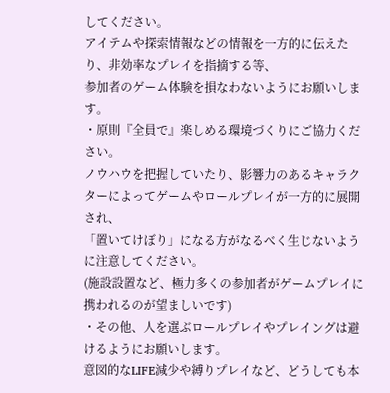してください。
アイテムや探索情報などの情報を一方的に伝えたり、非効率なプレイを指摘する等、
参加者のゲーム体験を損なわないようにお願いします。
・原則『全員で』楽しめる環境づくりにご協力ください。
ノウハウを把握していたり、影響力のあるキャラクターによってゲームやロールプレイが一方的に展開され、
「置いてけぼり」になる方がなるべく生じないように注意してください。
(施設設置など、極力多くの参加者がゲームプレイに携われるのが望ましいです)
・その他、人を選ぶロールプレイやプレイングは避けるようにお願いします。
意図的なLIFE減少や縛りプレイなど、どうしても本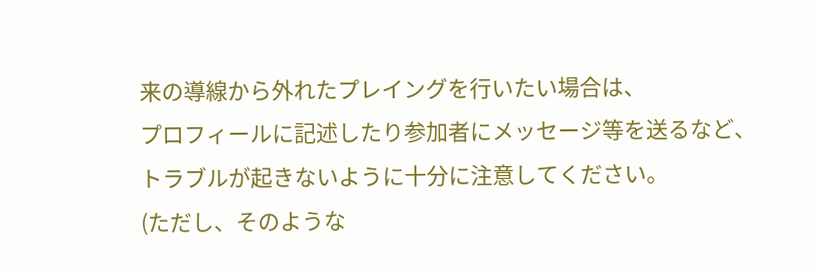来の導線から外れたプレイングを行いたい場合は、
プロフィールに記述したり参加者にメッセージ等を送るなど、
トラブルが起きないように十分に注意してください。
(ただし、そのような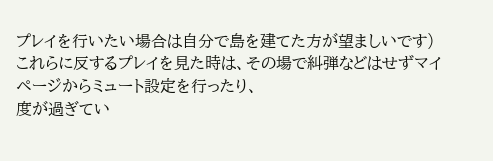プレイを行いたい場合は自分で島を建てた方が望ましいです)
これらに反するプレイを見た時は、その場で糾弾などはせずマイページからミュート設定を行ったり、
度が過ぎてい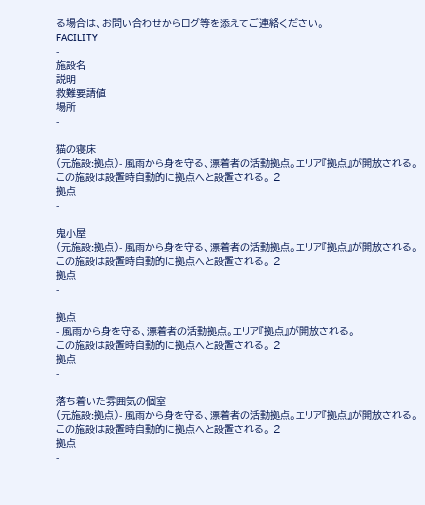る場合は、お問い合わせからログ等を添えてご連絡ください。
FACILITY
-
施設名
説明
救難要請値
場所
-

猫の寝床
(元施設:拠点)- 風雨から身を守る、漂着者の活動拠点。エリア『拠点』が開放される。
この施設は設置時自動的に拠点へと設置される。 2
拠点
-

鬼小屋
(元施設:拠点)- 風雨から身を守る、漂着者の活動拠点。エリア『拠点』が開放される。
この施設は設置時自動的に拠点へと設置される。 2
拠点
-

拠点
- 風雨から身を守る、漂着者の活動拠点。エリア『拠点』が開放される。
この施設は設置時自動的に拠点へと設置される。 2
拠点
-

落ち着いた雰囲気の個室
(元施設:拠点)- 風雨から身を守る、漂着者の活動拠点。エリア『拠点』が開放される。
この施設は設置時自動的に拠点へと設置される。 2
拠点
-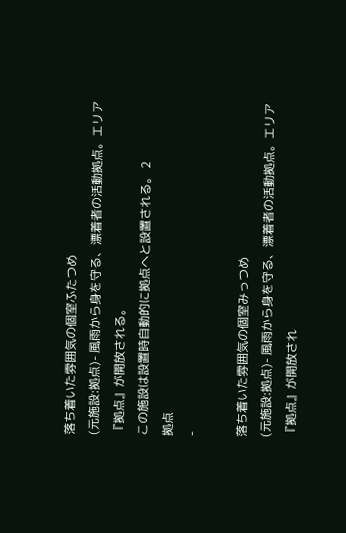落ち着いた雰囲気の個室ふたつめ
(元施設:拠点)- 風雨から身を守る、漂着者の活動拠点。エリア『拠点』が開放される。
この施設は設置時自動的に拠点へと設置される。 2
拠点
-

落ち着いた雰囲気の個室みっつめ
(元施設:拠点)- 風雨から身を守る、漂着者の活動拠点。エリア『拠点』が開放され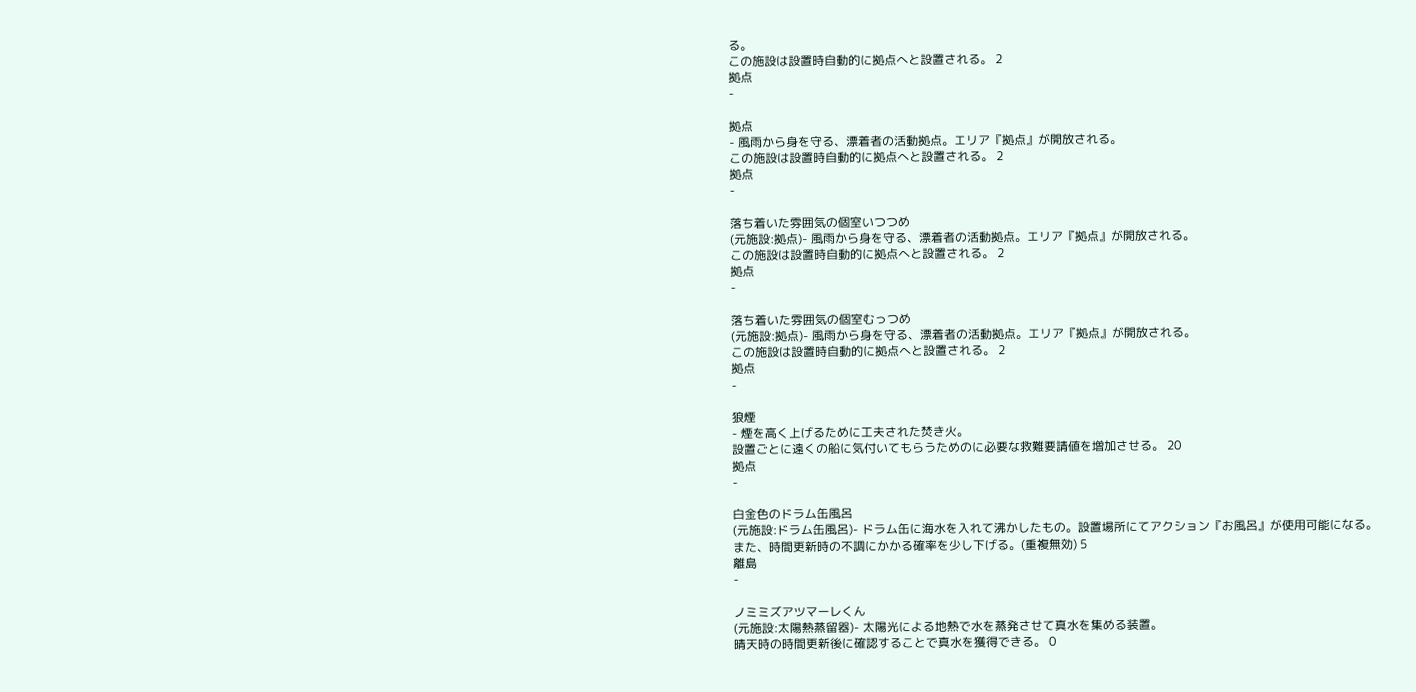る。
この施設は設置時自動的に拠点へと設置される。 2
拠点
-

拠点
- 風雨から身を守る、漂着者の活動拠点。エリア『拠点』が開放される。
この施設は設置時自動的に拠点へと設置される。 2
拠点
-

落ち着いた雰囲気の個室いつつめ
(元施設:拠点)- 風雨から身を守る、漂着者の活動拠点。エリア『拠点』が開放される。
この施設は設置時自動的に拠点へと設置される。 2
拠点
-

落ち着いた雰囲気の個室むっつめ
(元施設:拠点)- 風雨から身を守る、漂着者の活動拠点。エリア『拠点』が開放される。
この施設は設置時自動的に拠点へと設置される。 2
拠点
-

狼煙
- 煙を高く上げるために工夫された焚き火。
設置ごとに遠くの船に気付いてもらうためのに必要な救難要請値を増加させる。 20
拠点
-

白金色のドラム缶風呂
(元施設:ドラム缶風呂)- ドラム缶に海水を入れて沸かしたもの。設置場所にてアクション『お風呂』が使用可能になる。
また、時間更新時の不調にかかる確率を少し下げる。(重複無効) 5
離島
-

ノミミズアツマーレくん
(元施設:太陽熱蒸留器)- 太陽光による地熱で水を蒸発させて真水を集める装置。
晴天時の時間更新後に確認することで真水を獲得できる。 0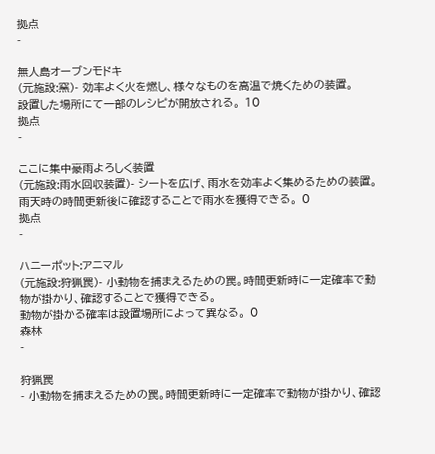拠点
-

無人島オーブンモドキ
(元施設:窯)- 効率よく火を燃し、様々なものを高温で焼くための装置。
設置した場所にて一部のレシピが開放される。 10
拠点
-

ここに集中豪雨よろしく装置
(元施設:雨水回収装置)- シートを広げ、雨水を効率よく集めるための装置。
雨天時の時間更新後に確認することで雨水を獲得できる。 0
拠点
-

ハニーポット:アニマル
(元施設:狩猟罠)- 小動物を捕まえるための罠。時間更新時に一定確率で動物が掛かり、確認することで獲得できる。
動物が掛かる確率は設置場所によって異なる。 0
森林
-

狩猟罠
- 小動物を捕まえるための罠。時間更新時に一定確率で動物が掛かり、確認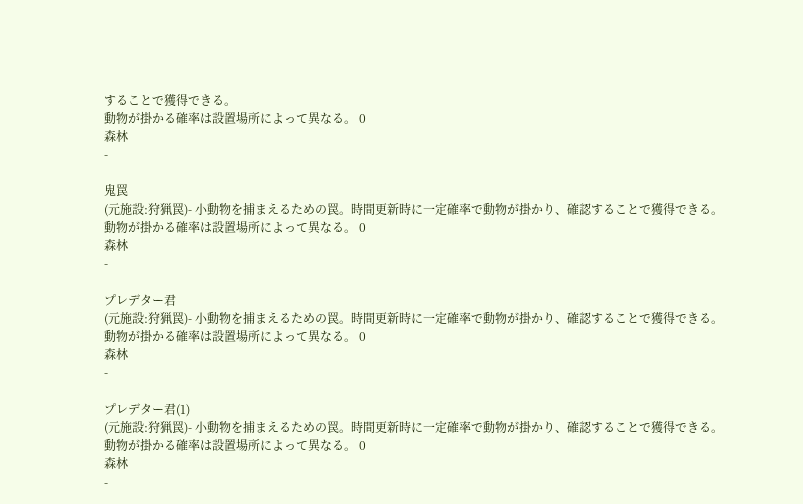することで獲得できる。
動物が掛かる確率は設置場所によって異なる。 0
森林
-

鬼罠
(元施設:狩猟罠)- 小動物を捕まえるための罠。時間更新時に一定確率で動物が掛かり、確認することで獲得できる。
動物が掛かる確率は設置場所によって異なる。 0
森林
-

プレデター君
(元施設:狩猟罠)- 小動物を捕まえるための罠。時間更新時に一定確率で動物が掛かり、確認することで獲得できる。
動物が掛かる確率は設置場所によって異なる。 0
森林
-

プレデター君(1)
(元施設:狩猟罠)- 小動物を捕まえるための罠。時間更新時に一定確率で動物が掛かり、確認することで獲得できる。
動物が掛かる確率は設置場所によって異なる。 0
森林
-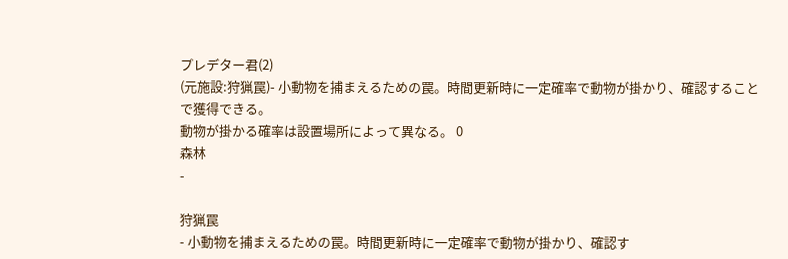プレデター君(2)
(元施設:狩猟罠)- 小動物を捕まえるための罠。時間更新時に一定確率で動物が掛かり、確認することで獲得できる。
動物が掛かる確率は設置場所によって異なる。 0
森林
-

狩猟罠
- 小動物を捕まえるための罠。時間更新時に一定確率で動物が掛かり、確認す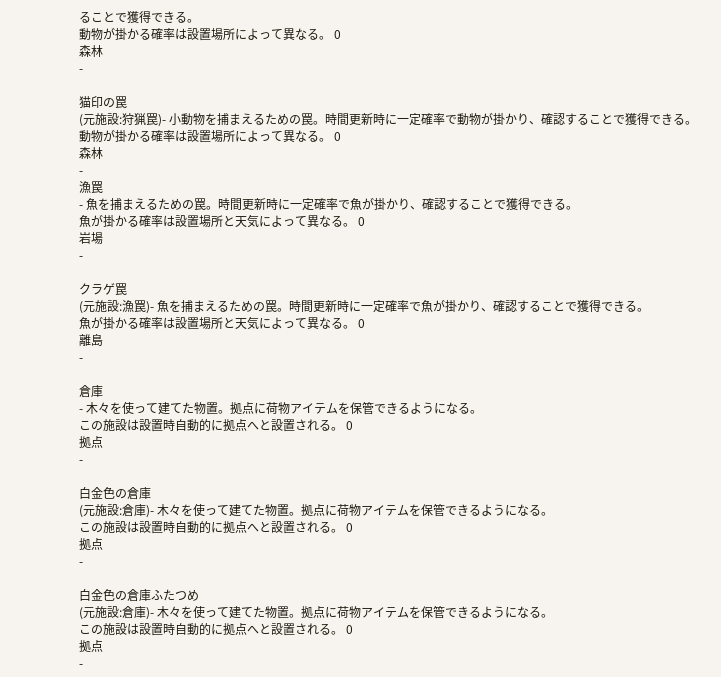ることで獲得できる。
動物が掛かる確率は設置場所によって異なる。 0
森林
-

猫印の罠
(元施設:狩猟罠)- 小動物を捕まえるための罠。時間更新時に一定確率で動物が掛かり、確認することで獲得できる。
動物が掛かる確率は設置場所によって異なる。 0
森林
-
漁罠
- 魚を捕まえるための罠。時間更新時に一定確率で魚が掛かり、確認することで獲得できる。
魚が掛かる確率は設置場所と天気によって異なる。 0
岩場
-

クラゲ罠
(元施設:漁罠)- 魚を捕まえるための罠。時間更新時に一定確率で魚が掛かり、確認することで獲得できる。
魚が掛かる確率は設置場所と天気によって異なる。 0
離島
-

倉庫
- 木々を使って建てた物置。拠点に荷物アイテムを保管できるようになる。
この施設は設置時自動的に拠点へと設置される。 0
拠点
-

白金色の倉庫
(元施設:倉庫)- 木々を使って建てた物置。拠点に荷物アイテムを保管できるようになる。
この施設は設置時自動的に拠点へと設置される。 0
拠点
-

白金色の倉庫ふたつめ
(元施設:倉庫)- 木々を使って建てた物置。拠点に荷物アイテムを保管できるようになる。
この施設は設置時自動的に拠点へと設置される。 0
拠点
-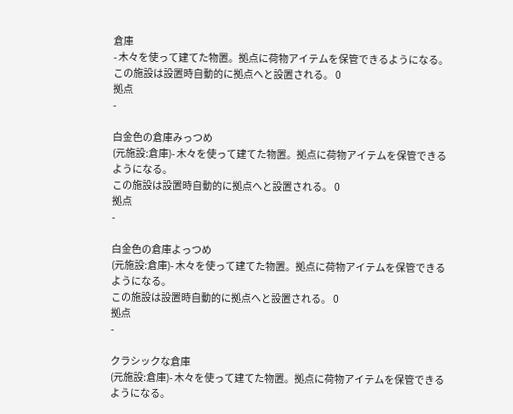倉庫
- 木々を使って建てた物置。拠点に荷物アイテムを保管できるようになる。
この施設は設置時自動的に拠点へと設置される。 0
拠点
-

白金色の倉庫みっつめ
(元施設:倉庫)- 木々を使って建てた物置。拠点に荷物アイテムを保管できるようになる。
この施設は設置時自動的に拠点へと設置される。 0
拠点
-

白金色の倉庫よっつめ
(元施設:倉庫)- 木々を使って建てた物置。拠点に荷物アイテムを保管できるようになる。
この施設は設置時自動的に拠点へと設置される。 0
拠点
-

クラシックな倉庫
(元施設:倉庫)- 木々を使って建てた物置。拠点に荷物アイテムを保管できるようになる。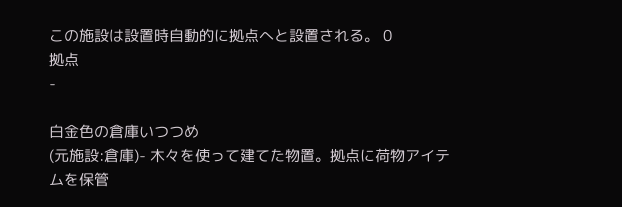この施設は設置時自動的に拠点へと設置される。 0
拠点
-

白金色の倉庫いつつめ
(元施設:倉庫)- 木々を使って建てた物置。拠点に荷物アイテムを保管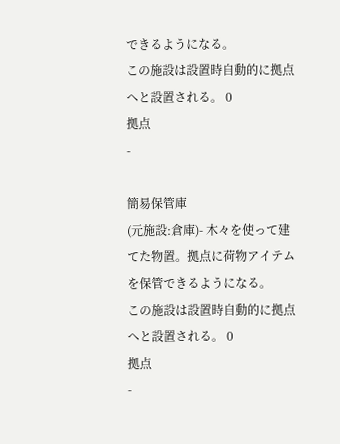できるようになる。
この施設は設置時自動的に拠点へと設置される。 0
拠点
-

簡易保管庫
(元施設:倉庫)- 木々を使って建てた物置。拠点に荷物アイテムを保管できるようになる。
この施設は設置時自動的に拠点へと設置される。 0
拠点
-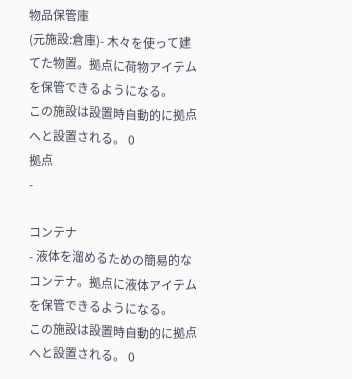物品保管庫
(元施設:倉庫)- 木々を使って建てた物置。拠点に荷物アイテムを保管できるようになる。
この施設は設置時自動的に拠点へと設置される。 0
拠点
-

コンテナ
- 液体を溜めるための簡易的なコンテナ。拠点に液体アイテムを保管できるようになる。
この施設は設置時自動的に拠点へと設置される。 0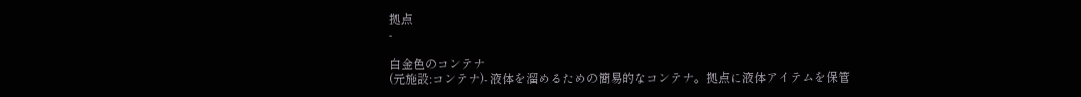拠点
-

白金色のコンテナ
(元施設:コンテナ)- 液体を溜めるための簡易的なコンテナ。拠点に液体アイテムを保管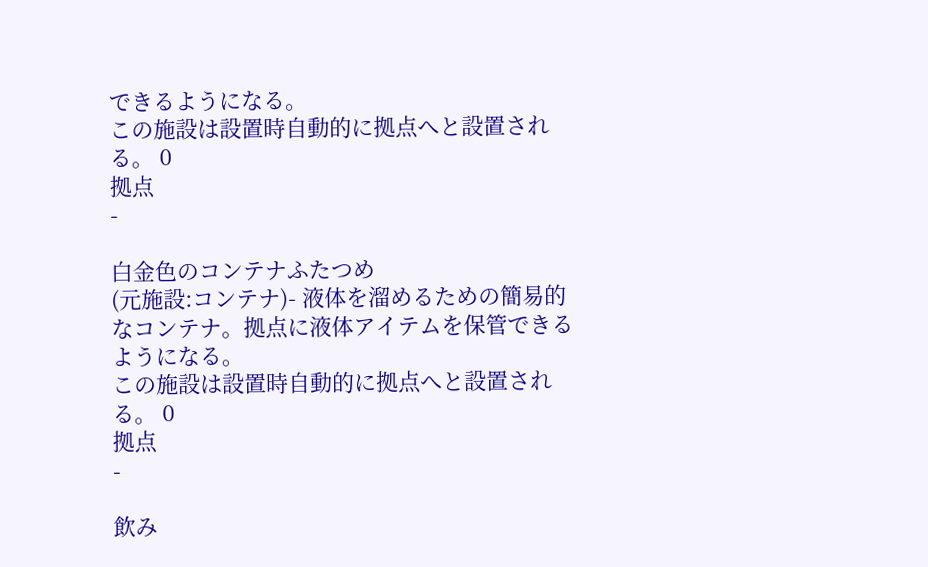できるようになる。
この施設は設置時自動的に拠点へと設置される。 0
拠点
-

白金色のコンテナふたつめ
(元施設:コンテナ)- 液体を溜めるための簡易的なコンテナ。拠点に液体アイテムを保管できるようになる。
この施設は設置時自動的に拠点へと設置される。 0
拠点
-

飲み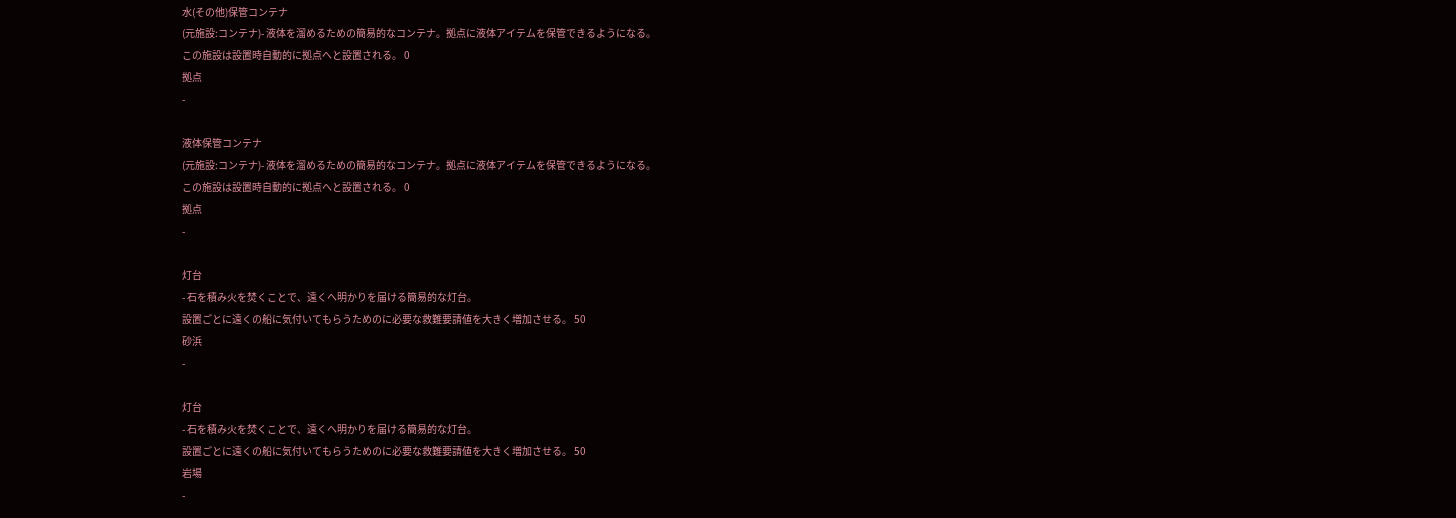水(その他)保管コンテナ
(元施設:コンテナ)- 液体を溜めるための簡易的なコンテナ。拠点に液体アイテムを保管できるようになる。
この施設は設置時自動的に拠点へと設置される。 0
拠点
-

液体保管コンテナ
(元施設:コンテナ)- 液体を溜めるための簡易的なコンテナ。拠点に液体アイテムを保管できるようになる。
この施設は設置時自動的に拠点へと設置される。 0
拠点
-

灯台
- 石を積み火を焚くことで、遠くへ明かりを届ける簡易的な灯台。
設置ごとに遠くの船に気付いてもらうためのに必要な救難要請値を大きく増加させる。 50
砂浜
-

灯台
- 石を積み火を焚くことで、遠くへ明かりを届ける簡易的な灯台。
設置ごとに遠くの船に気付いてもらうためのに必要な救難要請値を大きく増加させる。 50
岩場
-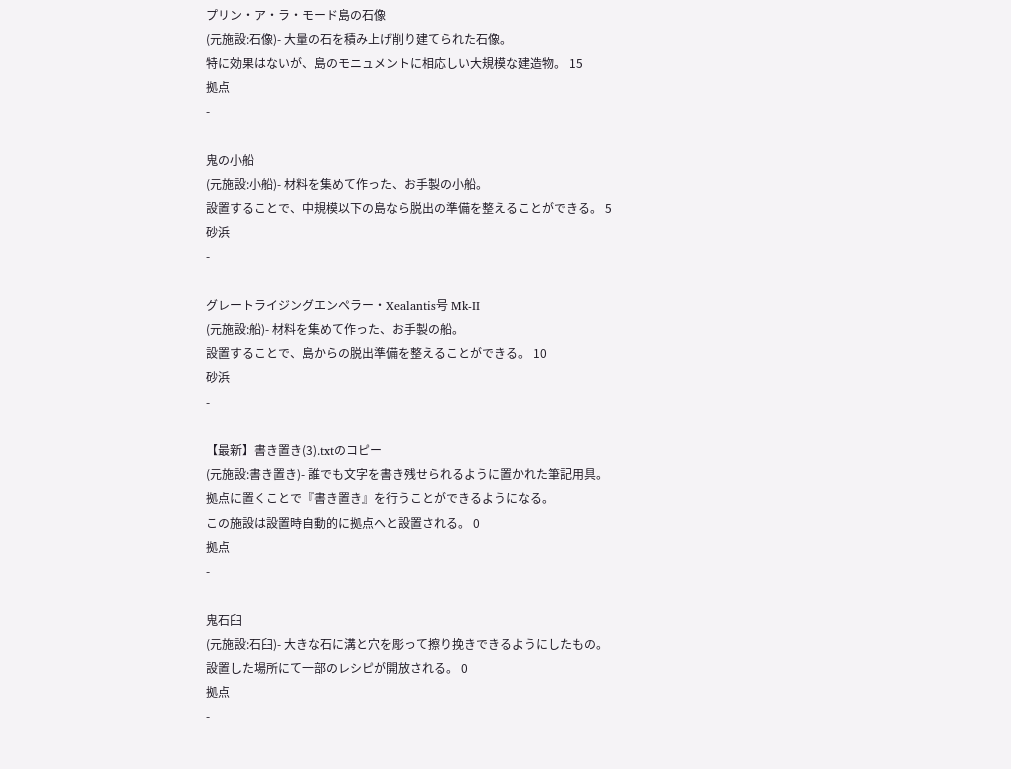プリン・ア・ラ・モード島の石像
(元施設:石像)- 大量の石を積み上げ削り建てられた石像。
特に効果はないが、島のモニュメントに相応しい大規模な建造物。 15
拠点
-

鬼の小船
(元施設:小船)- 材料を集めて作った、お手製の小船。
設置することで、中規模以下の島なら脱出の準備を整えることができる。 5
砂浜
-

グレートライジングエンペラー・Xealantis号 Mk-II
(元施設:船)- 材料を集めて作った、お手製の船。
設置することで、島からの脱出準備を整えることができる。 10
砂浜
-

【最新】書き置き(3).txtのコピー
(元施設:書き置き)- 誰でも文字を書き残せられるように置かれた筆記用具。
拠点に置くことで『書き置き』を行うことができるようになる。
この施設は設置時自動的に拠点へと設置される。 0
拠点
-

鬼石臼
(元施設:石臼)- 大きな石に溝と穴を彫って擦り挽きできるようにしたもの。
設置した場所にて一部のレシピが開放される。 0
拠点
-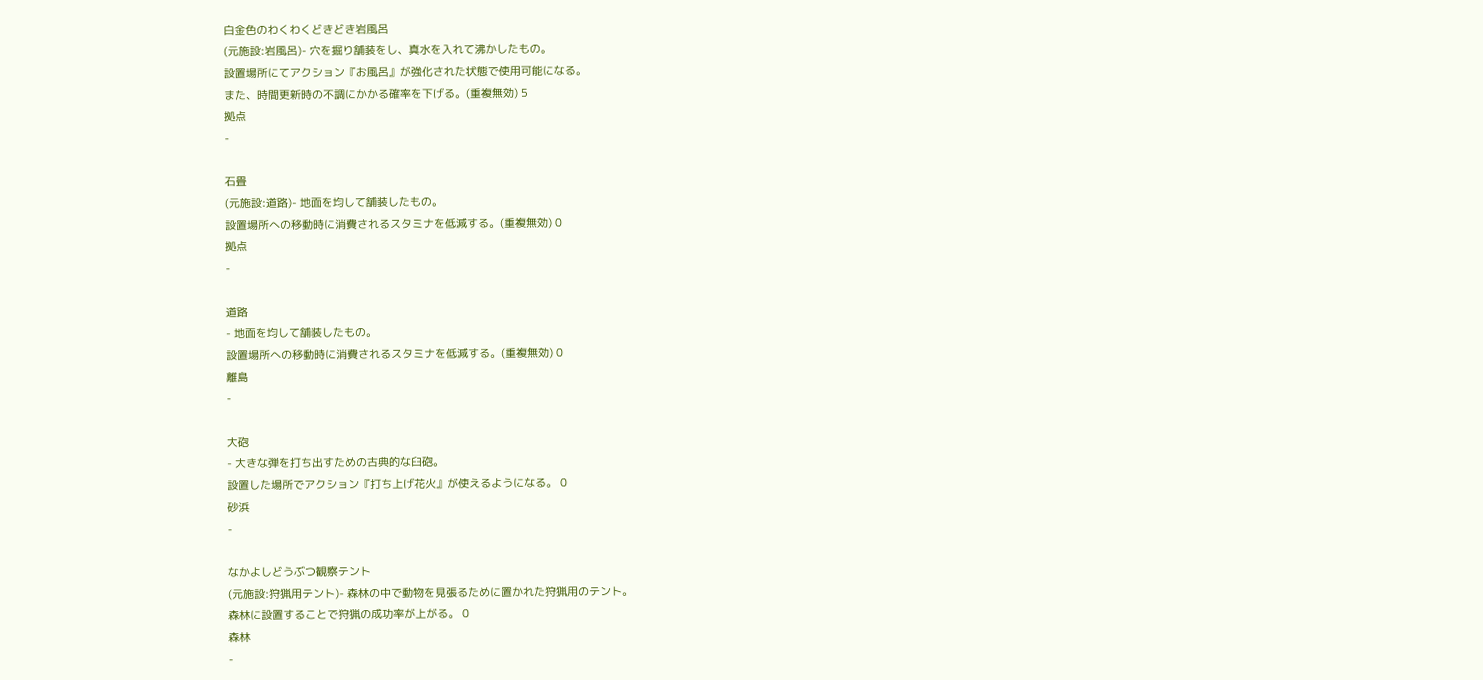白金色のわくわくどきどき岩風呂
(元施設:岩風呂)- 穴を掘り舗装をし、真水を入れて沸かしたもの。
設置場所にてアクション『お風呂』が強化された状態で使用可能になる。
また、時間更新時の不調にかかる確率を下げる。(重複無効) 5
拠点
-

石畳
(元施設:道路)- 地面を均して舗装したもの。
設置場所への移動時に消費されるスタミナを低減する。(重複無効) 0
拠点
-

道路
- 地面を均して舗装したもの。
設置場所への移動時に消費されるスタミナを低減する。(重複無効) 0
離島
-

大砲
- 大きな弾を打ち出すための古典的な臼砲。
設置した場所でアクション『打ち上げ花火』が使えるようになる。 0
砂浜
-

なかよしどうぶつ観察テント
(元施設:狩猟用テント)- 森林の中で動物を見張るために置かれた狩猟用のテント。
森林に設置することで狩猟の成功率が上がる。 0
森林
-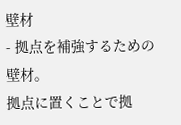壁材
- 拠点を補強するための壁材。
拠点に置くことで拠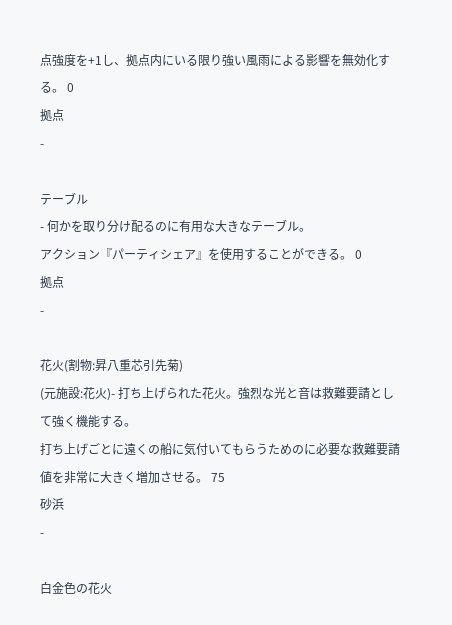点強度を+1し、拠点内にいる限り強い風雨による影響を無効化する。 0
拠点
-

テーブル
- 何かを取り分け配るのに有用な大きなテーブル。
アクション『パーティシェア』を使用することができる。 0
拠点
-

花火(割物:昇八重芯引先菊)
(元施設:花火)- 打ち上げられた花火。強烈な光と音は救難要請として強く機能する。
打ち上げごとに遠くの船に気付いてもらうためのに必要な救難要請値を非常に大きく増加させる。 75
砂浜
-

白金色の花火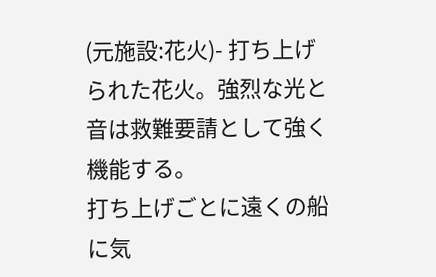(元施設:花火)- 打ち上げられた花火。強烈な光と音は救難要請として強く機能する。
打ち上げごとに遠くの船に気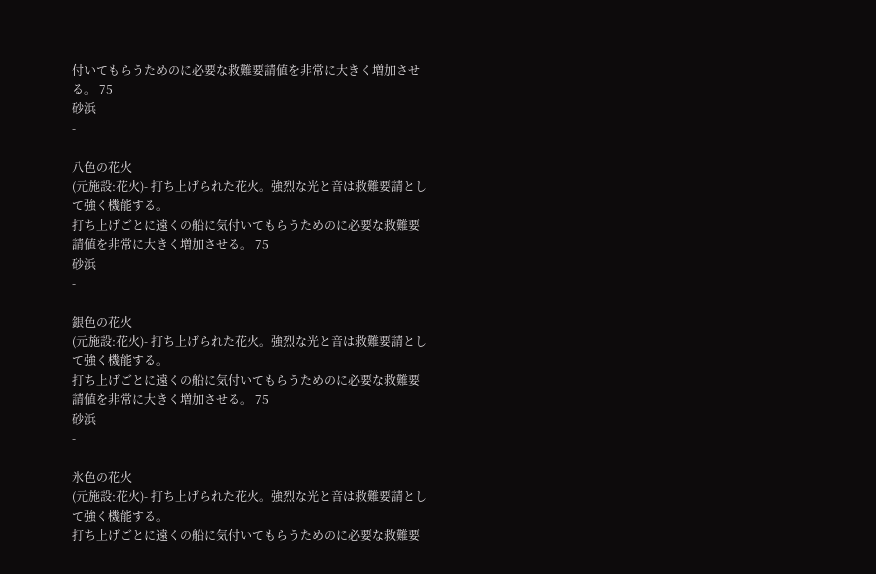付いてもらうためのに必要な救難要請値を非常に大きく増加させる。 75
砂浜
-

八色の花火
(元施設:花火)- 打ち上げられた花火。強烈な光と音は救難要請として強く機能する。
打ち上げごとに遠くの船に気付いてもらうためのに必要な救難要請値を非常に大きく増加させる。 75
砂浜
-

銀色の花火
(元施設:花火)- 打ち上げられた花火。強烈な光と音は救難要請として強く機能する。
打ち上げごとに遠くの船に気付いてもらうためのに必要な救難要請値を非常に大きく増加させる。 75
砂浜
-

氷色の花火
(元施設:花火)- 打ち上げられた花火。強烈な光と音は救難要請として強く機能する。
打ち上げごとに遠くの船に気付いてもらうためのに必要な救難要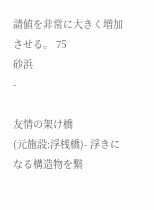請値を非常に大きく増加させる。 75
砂浜
-

友情の架け橋
(元施設:浮桟橋)- 浮きになる構造物を繋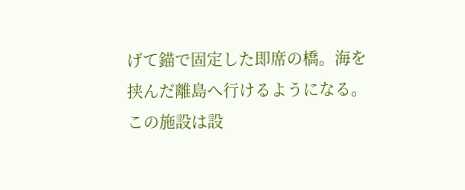げて錨で固定した即席の橋。海を挟んだ離島へ行けるようになる。
この施設は設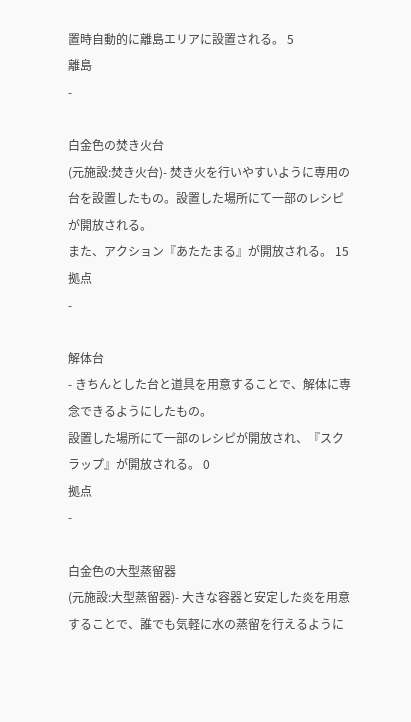置時自動的に離島エリアに設置される。 5
離島
-

白金色の焚き火台
(元施設:焚き火台)- 焚き火を行いやすいように専用の台を設置したもの。設置した場所にて一部のレシピが開放される。
また、アクション『あたたまる』が開放される。 15
拠点
-

解体台
- きちんとした台と道具を用意することで、解体に専念できるようにしたもの。
設置した場所にて一部のレシピが開放され、『スクラップ』が開放される。 0
拠点
-

白金色の大型蒸留器
(元施設:大型蒸留器)- 大きな容器と安定した炎を用意することで、誰でも気軽に水の蒸留を行えるように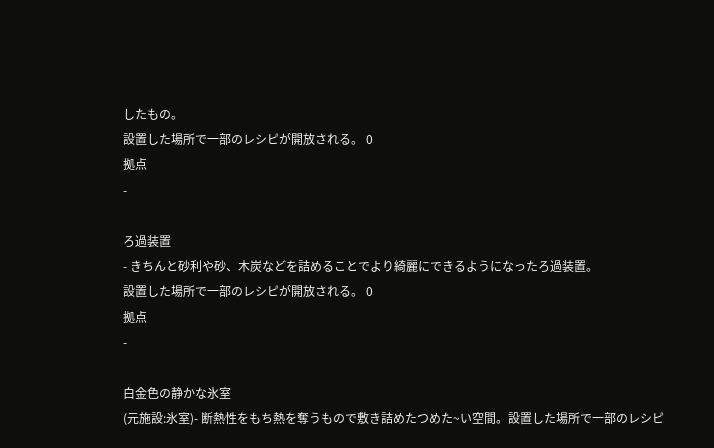したもの。
設置した場所で一部のレシピが開放される。 0
拠点
-

ろ過装置
- きちんと砂利や砂、木炭などを詰めることでより綺麗にできるようになったろ過装置。
設置した場所で一部のレシピが開放される。 0
拠点
-

白金色の静かな氷室
(元施設:氷室)- 断熱性をもち熱を奪うもので敷き詰めたつめた~い空間。設置した場所で一部のレシピ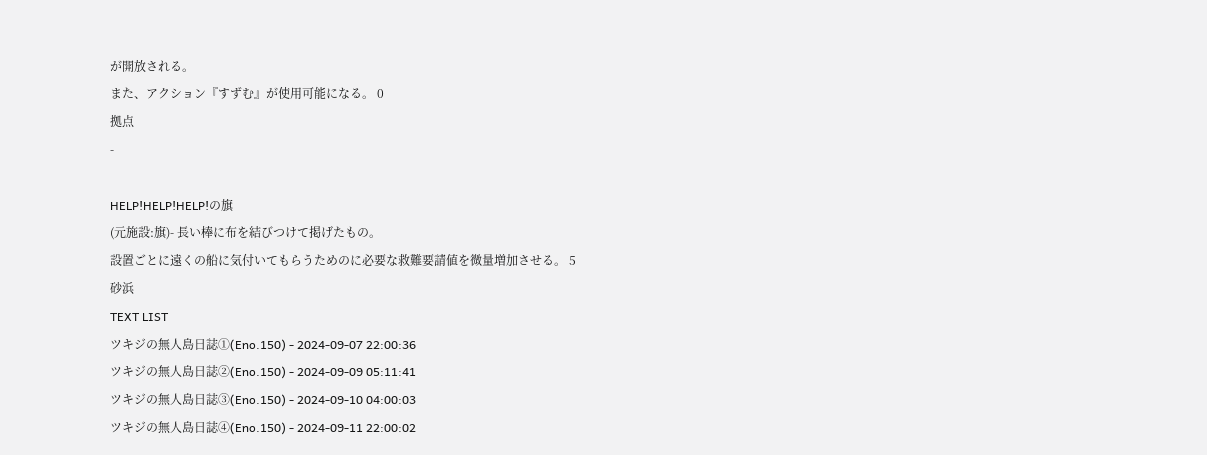が開放される。
また、アクション『すずむ』が使用可能になる。 0
拠点
-

HELP!HELP!HELP!の旗
(元施設:旗)- 長い棒に布を結びつけて掲げたもの。
設置ごとに遠くの船に気付いてもらうためのに必要な救難要請値を微量増加させる。 5
砂浜
TEXT LIST
ツキジの無人島日誌①(Eno.150) - 2024-09-07 22:00:36
ツキジの無人島日誌②(Eno.150) - 2024-09-09 05:11:41
ツキジの無人島日誌③(Eno.150) - 2024-09-10 04:00:03
ツキジの無人島日誌④(Eno.150) - 2024-09-11 22:00:02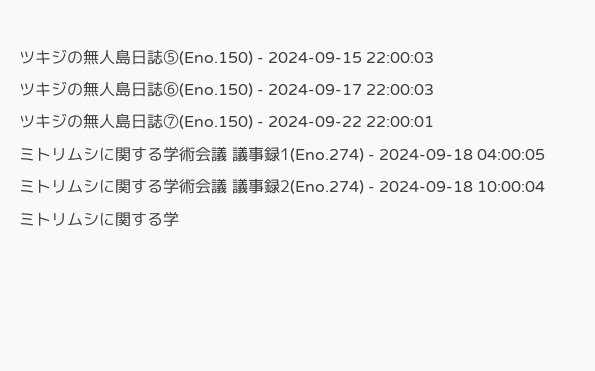ツキジの無人島日誌⑤(Eno.150) - 2024-09-15 22:00:03
ツキジの無人島日誌⑥(Eno.150) - 2024-09-17 22:00:03
ツキジの無人島日誌⑦(Eno.150) - 2024-09-22 22:00:01
ミトリムシに関する学術会議 議事録1(Eno.274) - 2024-09-18 04:00:05
ミトリムシに関する学術会議 議事録2(Eno.274) - 2024-09-18 10:00:04
ミトリムシに関する学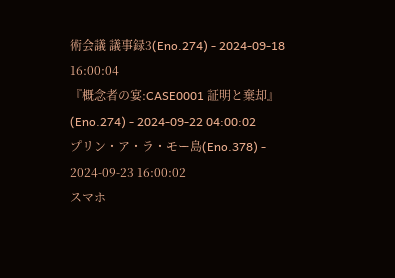術会議 議事録3(Eno.274) - 2024-09-18 16:00:04
『概念者の宴:CASE0001 証明と棄却』(Eno.274) - 2024-09-22 04:00:02
プリン・ア・ラ・モー島(Eno.378) - 2024-09-23 16:00:02
スマホ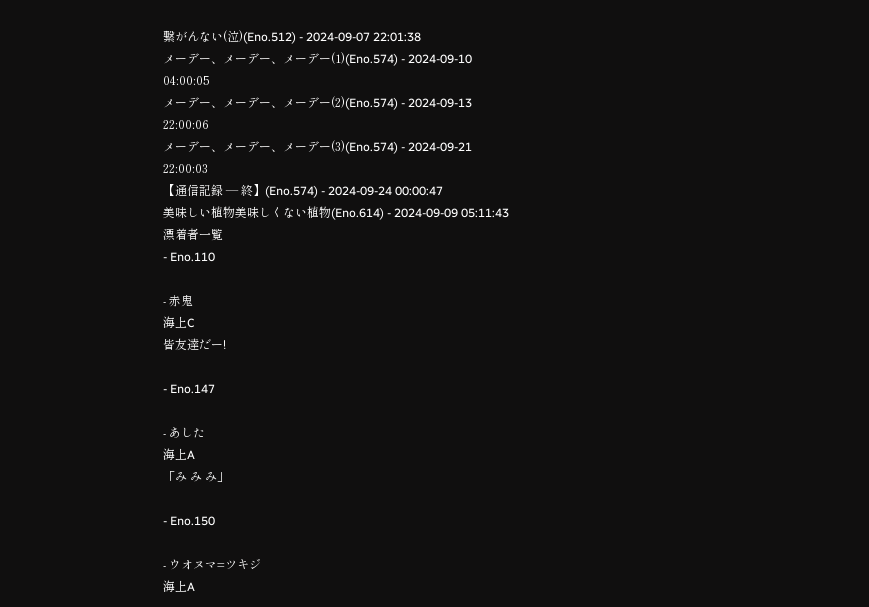繋がんない(泣)(Eno.512) - 2024-09-07 22:01:38
メーデー、メーデー、メーデー(1)(Eno.574) - 2024-09-10 04:00:05
メーデー、メーデー、メーデー(2)(Eno.574) - 2024-09-13 22:00:06
メーデー、メーデー、メーデー(3)(Eno.574) - 2024-09-21 22:00:03
【通信記録 ― 終】(Eno.574) - 2024-09-24 00:00:47
美味しい植物美味しくない植物(Eno.614) - 2024-09-09 05:11:43
漂着者一覧
- Eno.110

- 赤鬼
海上C
皆友達だー!

- Eno.147

- あした
海上A
「み み み」

- Eno.150

- ウオヌマ=ツキジ
海上A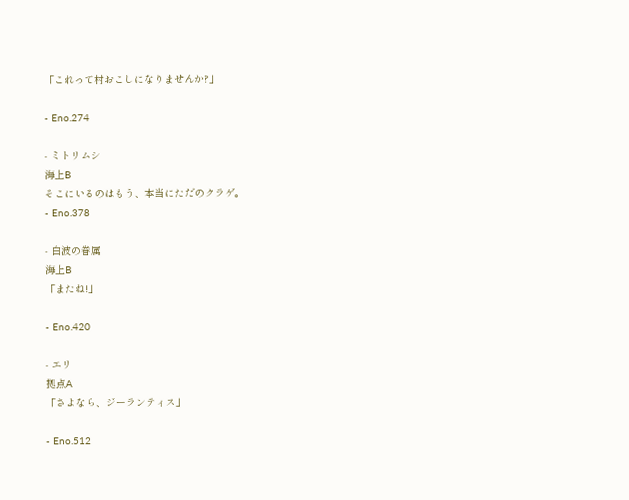「これって村おこしになりませんか?」

- Eno.274

- ミトリムシ
海上B
そこにいるのはもう、本当にただのクラゲ。
- Eno.378

- 白波の眷属
海上B
「またね!」

- Eno.420

- エリ
拠点A
「さよなら、ジーランティス」

- Eno.512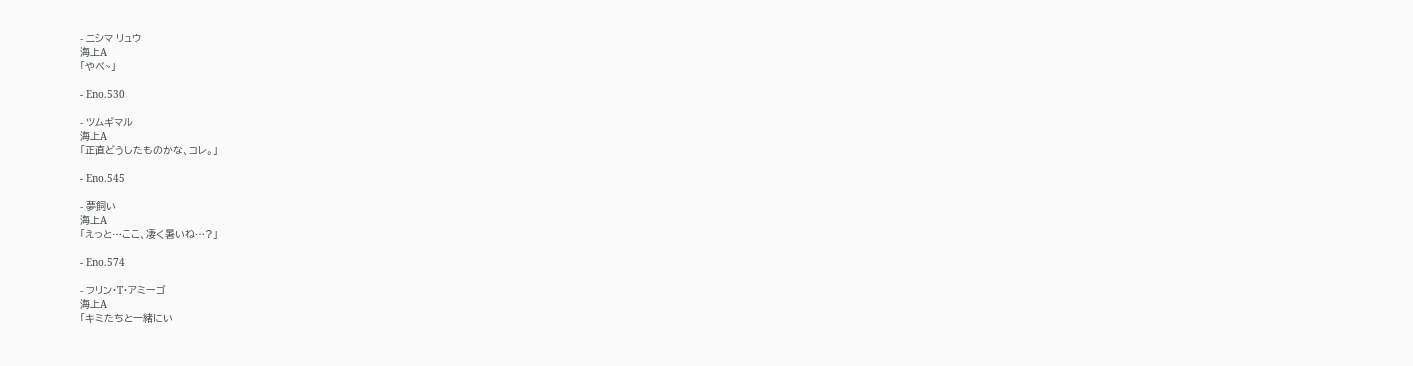- ニシマ リュウ
海上A
「やべ~」

- Eno.530

- ツムギマル
海上A
「正直どうしたものかな、コレ。」

- Eno.545

- 夢飼い
海上A
「えっと…ここ、凄く暑いね…?」

- Eno.574

- フリン・T・アミーゴ
海上A
「キミたちと一緒にい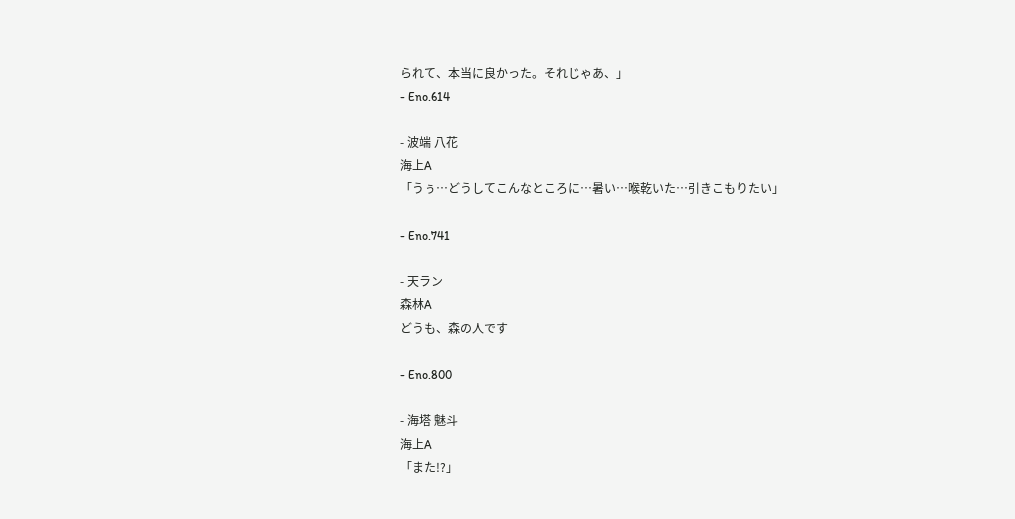られて、本当に良かった。それじゃあ、」
- Eno.614

- 波端 八花
海上A
「うぅ…どうしてこんなところに…暑い…喉乾いた…引きこもりたい」

- Eno.741

- 天ラン
森林A
どうも、森の人です

- Eno.800

- 海塔 魅斗
海上A
「また!?」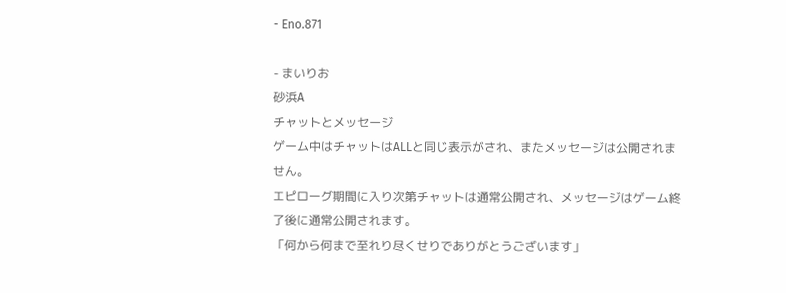- Eno.871

- まいりお
砂浜A
チャットとメッセージ
ゲーム中はチャットはALLと同じ表示がされ、またメッセージは公開されません。
エピローグ期間に入り次第チャットは通常公開され、メッセージはゲーム終了後に通常公開されます。
「何から何まで至れり尽くせりでありがとうございます」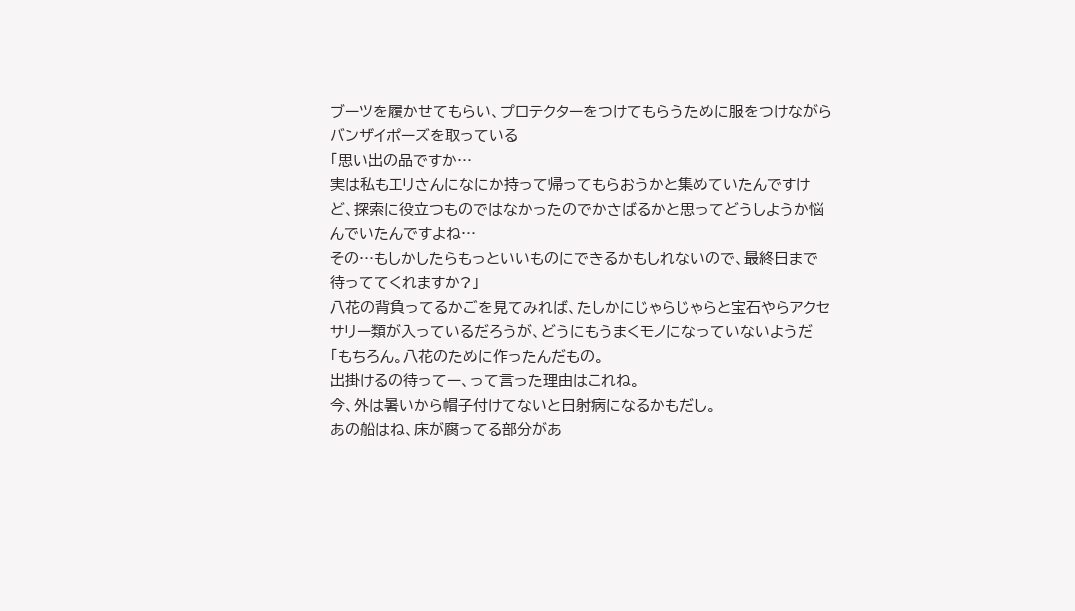ブーツを履かせてもらい、プロテクターをつけてもらうために服をつけながらバンザイポーズを取っている
「思い出の品ですか…
実は私もエリさんになにか持って帰ってもらおうかと集めていたんですけど、探索に役立つものではなかったのでかさばるかと思ってどうしようか悩んでいたんですよね…
その…もしかしたらもっといいものにできるかもしれないので、最終日まで待っててくれますか?」
八花の背負ってるかごを見てみれば、たしかにじゃらじゃらと宝石やらアクセサリー類が入っているだろうが、どうにもうまくモノになっていないようだ
「もちろん。八花のために作ったんだもの。
出掛けるの待ってー、って言った理由はこれね。
今、外は暑いから帽子付けてないと日射病になるかもだし。
あの船はね、床が腐ってる部分があ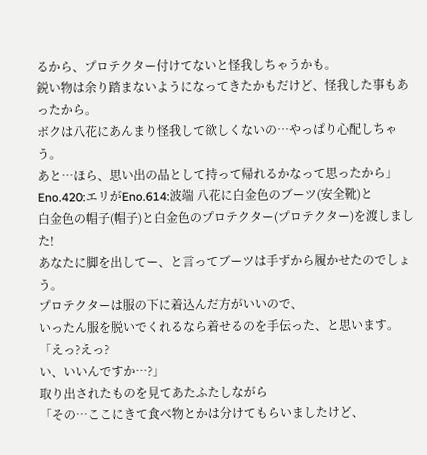るから、プロテクター付けてないと怪我しちゃうかも。
鋭い物は余り踏まないようになってきたかもだけど、怪我した事もあったから。
ボクは八花にあんまり怪我して欲しくないの…やっぱり心配しちゃう。
あと…ほら、思い出の品として持って帰れるかなって思ったから」
Eno.420:エリがEno.614:波端 八花に白金色のブーツ(安全靴)と
白金色の帽子(帽子)と白金色のプロテクター(プロテクター)を渡しました!
あなたに脚を出してー、と言ってブーツは手ずから履かせたのでしょう。
プロテクターは服の下に着込んだ方がいいので、
いったん服を脱いでくれるなら着せるのを手伝った、と思います。
「えっ?えっ?
い、いいんですか…?」
取り出されたものを見てあたふたしながら
「その…ここにきて食べ物とかは分けてもらいましたけど、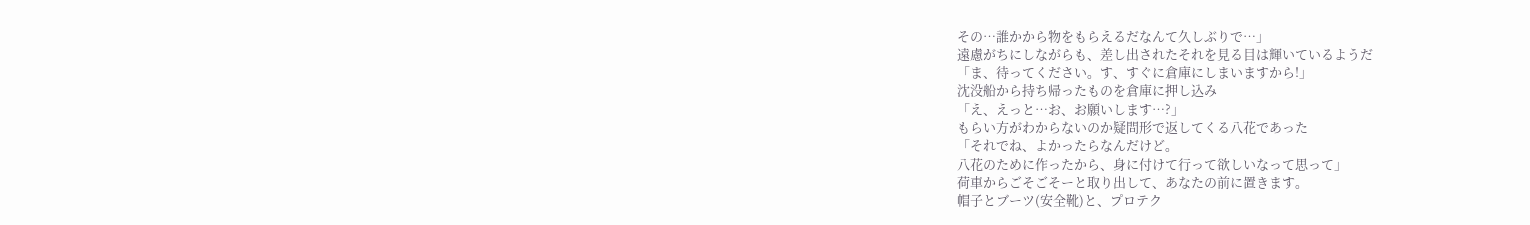その…誰かから物をもらえるだなんて久しぶりで…」
遠慮がちにしながらも、差し出されたそれを見る目は輝いているようだ
「ま、待ってください。す、すぐに倉庫にしまいますから!」
沈没船から持ち帰ったものを倉庫に押し込み
「え、えっと…お、お願いします…?」
もらい方がわからないのか疑問形で返してくる八花であった
「それでね、よかったらなんだけど。
八花のために作ったから、身に付けて行って欲しいなって思って」
荷車からごそごそーと取り出して、あなたの前に置きます。
帽子とブーツ(安全靴)と、プロテク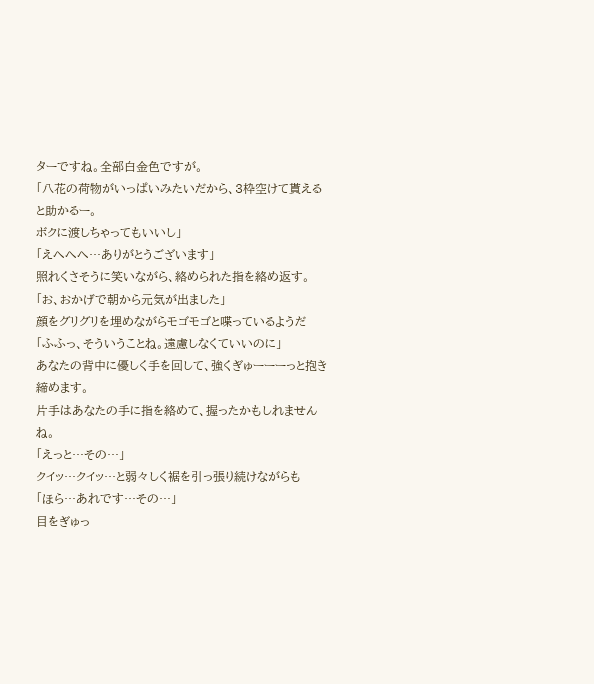ターですね。全部白金色ですが。
「八花の荷物がいっぱいみたいだから、3枠空けて貰えると助かるー。
ボクに渡しちゃってもいいし」
「えへへへ…ありがとうございます」
照れくさそうに笑いながら、絡められた指を絡め返す。
「お、おかげで朝から元気が出ました」
顔をグリグリを埋めながらモゴモゴと喋っているようだ
「ふふっ、そういうことね。遠慮しなくていいのに」
あなたの背中に優しく手を回して、強くぎゅーーーっと抱き締めます。
片手はあなたの手に指を絡めて、握ったかもしれませんね。
「えっと…その…」
クイッ…クイッ…と弱々しく裾を引っ張り続けながらも
「ほら…あれです…その…」
目をぎゅっ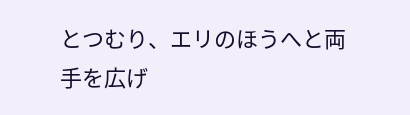とつむり、エリのほうへと両手を広げ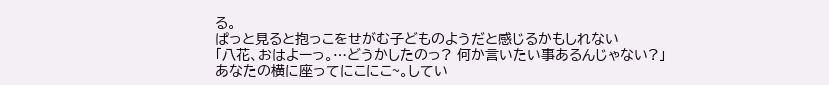る。
ぱっと見ると抱っこをせがむ子どものようだと感じるかもしれない
「八花、おはよーっ。…どうかしたのっ? 何か言いたい事あるんじゃない?」
あなたの横に座ってにこにこ~。してい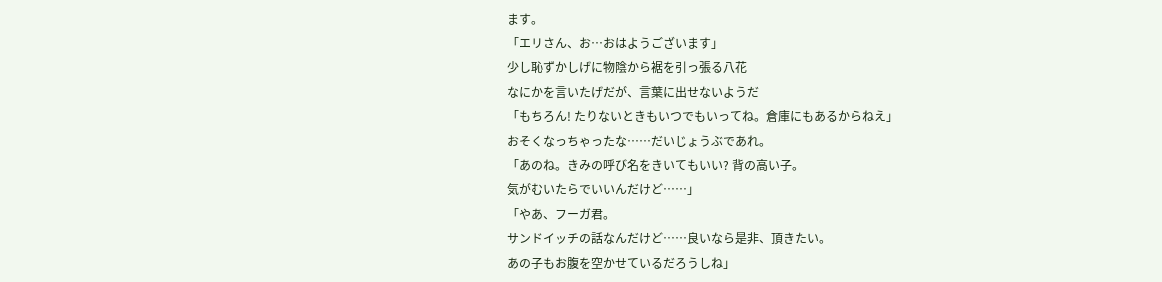ます。
「エリさん、お…おはようございます」
少し恥ずかしげに物陰から裾を引っ張る八花
なにかを言いたげだが、言葉に出せないようだ
「もちろん! たりないときもいつでもいってね。倉庫にもあるからねえ」
おそくなっちゃったな……だいじょうぶであれ。
「あのね。きみの呼び名をきいてもいい? 背の高い子。
気がむいたらでいいんだけど……」
「やあ、フーガ君。
サンドイッチの話なんだけど……良いなら是非、頂きたい。
あの子もお腹を空かせているだろうしね」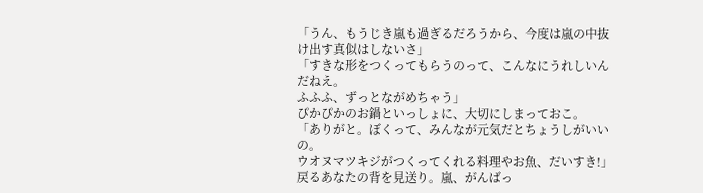「うん、もうじき嵐も過ぎるだろうから、今度は嵐の中抜け出す真似はしないさ」
「すきな形をつくってもらうのって、こんなにうれしいんだねえ。
ふふふ、ずっとながめちゃう」
ぴかぴかのお鍋といっしょに、大切にしまっておこ。
「ありがと。ぼくって、みんなが元気だとちょうしがいいの。
ウオヌマツキジがつくってくれる料理やお魚、だいすき!」
戻るあなたの背を見送り。嵐、がんばっ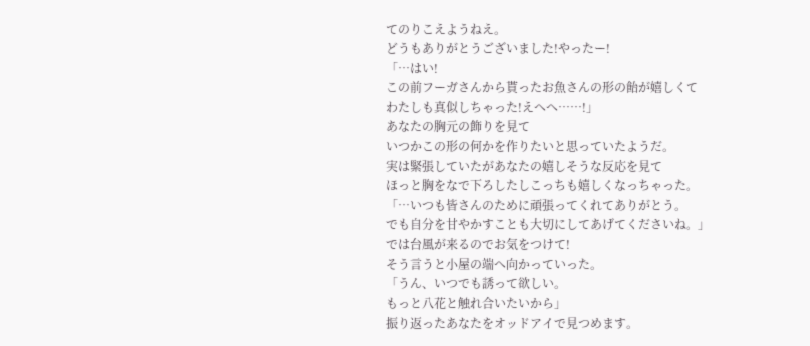てのりこえようねえ。
どうもありがとうございました!やったー!
「…はい!
この前フーガさんから貰ったお魚さんの形の飴が嬉しくて
わたしも真似しちゃった!えへへ……!」
あなたの胸元の飾りを見て
いつかこの形の何かを作りたいと思っていたようだ。
実は緊張していたがあなたの嬉しそうな反応を見て
ほっと胸をなで下ろしたしこっちも嬉しくなっちゃった。
「…いつも皆さんのために頑張ってくれてありがとう。
でも自分を甘やかすことも大切にしてあげてくださいね。」
では台風が来るのでお気をつけて!
そう言うと小屋の端へ向かっていった。
「うん、いつでも誘って欲しい。
もっと八花と触れ合いたいから」
振り返ったあなたをオッドアイで見つめます。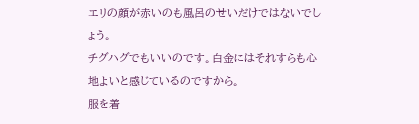エリの顔が赤いのも風呂のせいだけではないでしょう。
チグハグでもいいのです。白金にはそれすらも心地よいと感じているのですから。
服を着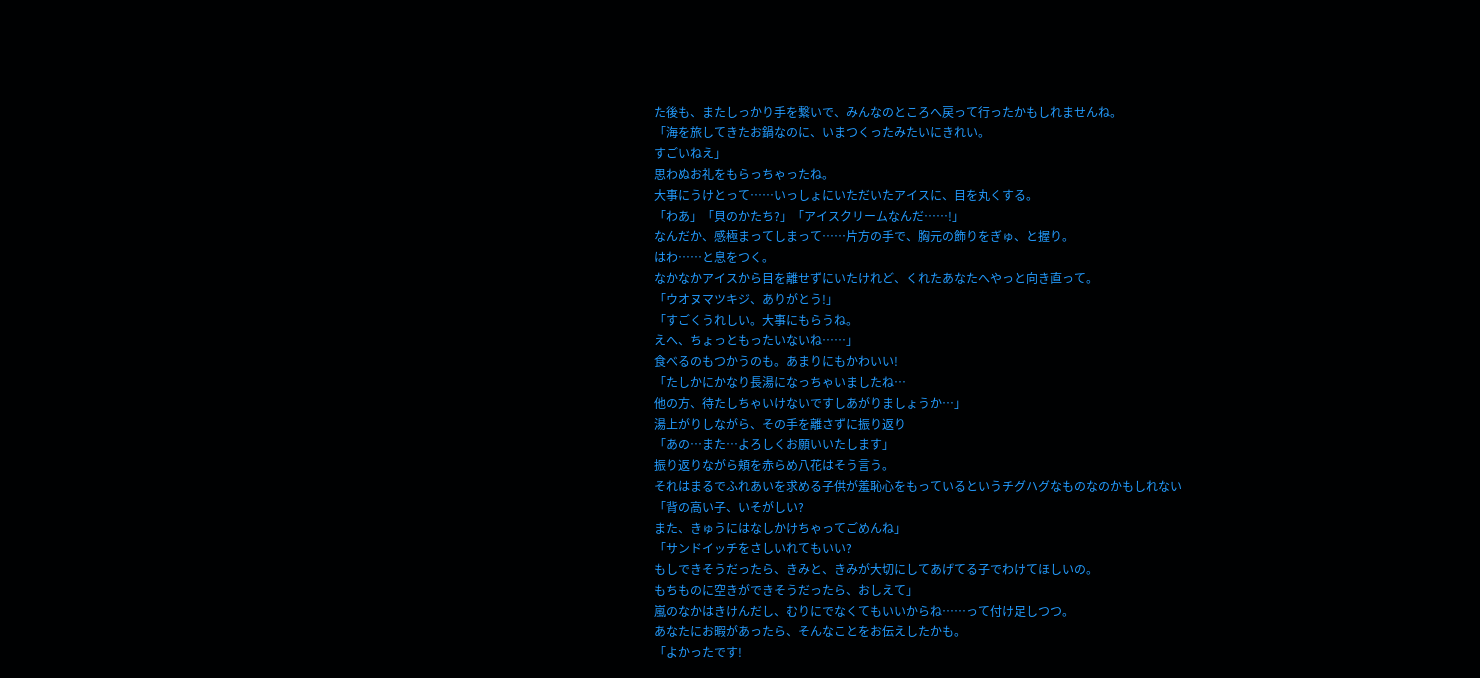た後も、またしっかり手を繋いで、みんなのところへ戻って行ったかもしれませんね。
「海を旅してきたお鍋なのに、いまつくったみたいにきれい。
すごいねえ」
思わぬお礼をもらっちゃったね。
大事にうけとって……いっしょにいただいたアイスに、目を丸くする。
「わあ」「貝のかたち?」「アイスクリームなんだ……!」
なんだか、感極まってしまって……片方の手で、胸元の飾りをぎゅ、と握り。
はわ……と息をつく。
なかなかアイスから目を離せずにいたけれど、くれたあなたへやっと向き直って。
「ウオヌマツキジ、ありがとう!」
「すごくうれしい。大事にもらうね。
えへ、ちょっともったいないね……」
食べるのもつかうのも。あまりにもかわいい!
「たしかにかなり長湯になっちゃいましたね…
他の方、待たしちゃいけないですしあがりましょうか…」
湯上がりしながら、その手を離さずに振り返り
「あの…また…よろしくお願いいたします」
振り返りながら頬を赤らめ八花はそう言う。
それはまるでふれあいを求める子供が羞恥心をもっているというチグハグなものなのかもしれない
「背の高い子、いそがしい?
また、きゅうにはなしかけちゃってごめんね」
「サンドイッチをさしいれてもいい?
もしできそうだったら、きみと、きみが大切にしてあげてる子でわけてほしいの。
もちものに空きができそうだったら、おしえて」
嵐のなかはきけんだし、むりにでなくてもいいからね……って付け足しつつ。
あなたにお暇があったら、そんなことをお伝えしたかも。
「よかったです!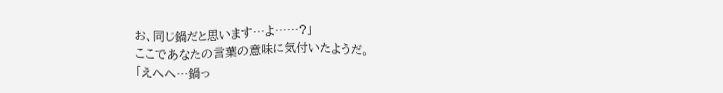お、同じ鍋だと思います…よ……?」
ここであなたの言葉の意味に気付いたようだ。
「えへへ…鍋っ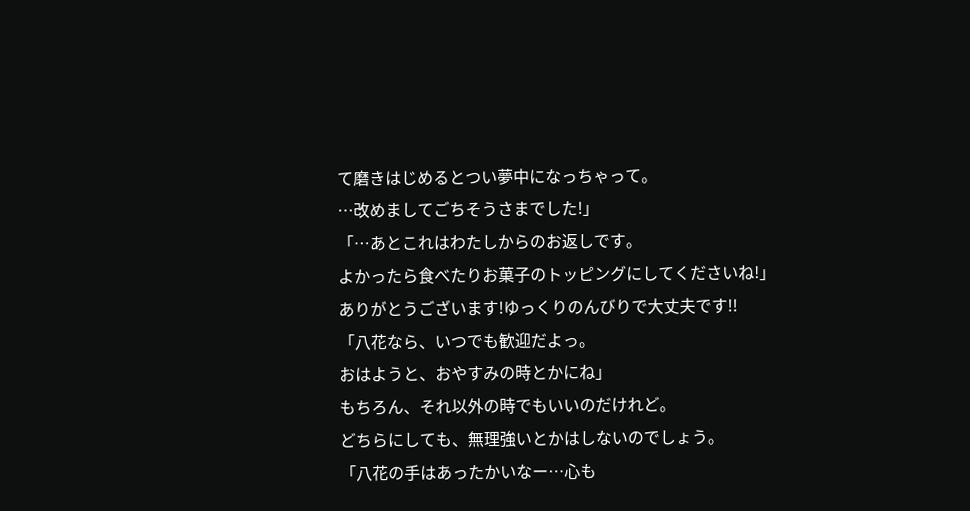て磨きはじめるとつい夢中になっちゃって。
…改めましてごちそうさまでした!」
「…あとこれはわたしからのお返しです。
よかったら食べたりお菓子のトッピングにしてくださいね!」
ありがとうございます!ゆっくりのんびりで大丈夫です!!
「八花なら、いつでも歓迎だよっ。
おはようと、おやすみの時とかにね」
もちろん、それ以外の時でもいいのだけれど。
どちらにしても、無理強いとかはしないのでしょう。
「八花の手はあったかいなー…心も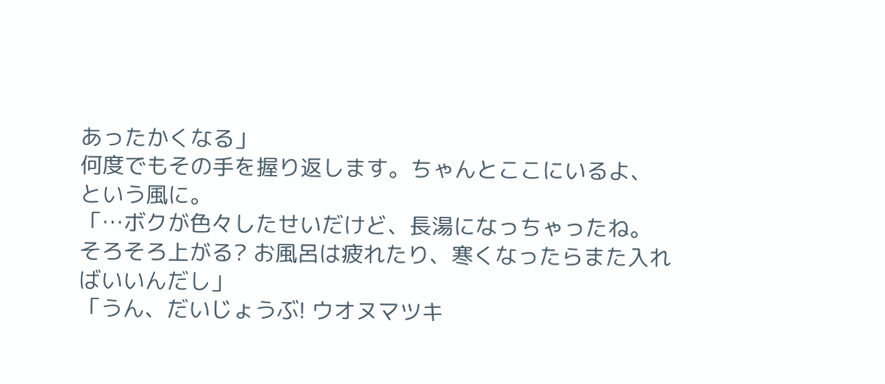あったかくなる」
何度でもその手を握り返します。ちゃんとここにいるよ、という風に。
「…ボクが色々したせいだけど、長湯になっちゃったね。
そろそろ上がる? お風呂は疲れたり、寒くなったらまた入ればいいんだし」
「うん、だいじょうぶ! ウオヌマツキ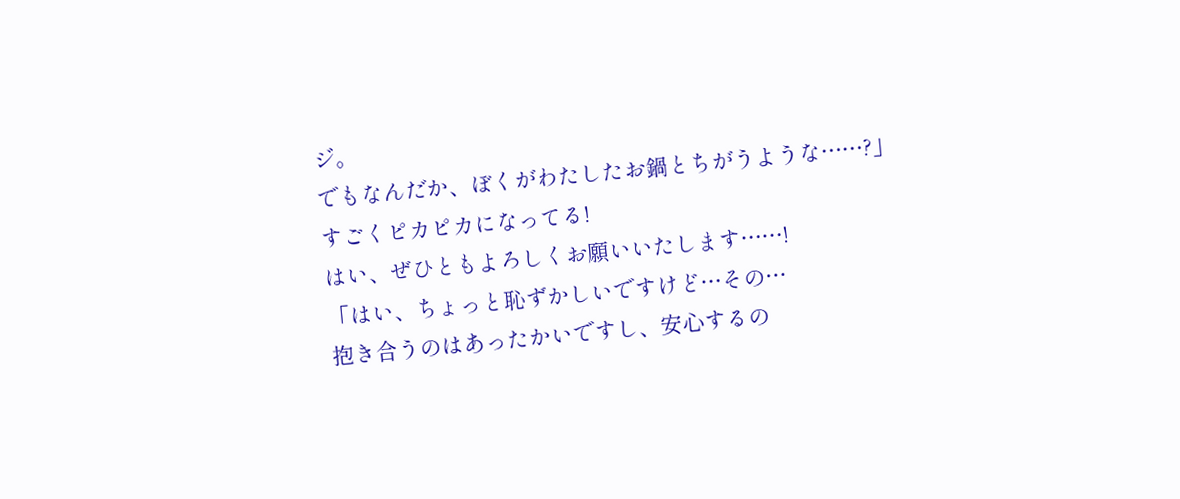ジ。
でもなんだか、ぼくがわたしたお鍋とちがうような……?」
すごくピカピカになってる!
はい、ぜひともよろしくお願いいたします……!
「はい、ちょっと恥ずかしいですけど…その…
抱き合うのはあったかいですし、安心するの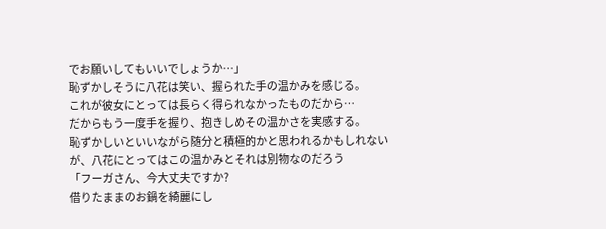でお願いしてもいいでしょうか…」
恥ずかしそうに八花は笑い、握られた手の温かみを感じる。
これが彼女にとっては長らく得られなかったものだから…
だからもう一度手を握り、抱きしめその温かさを実感する。
恥ずかしいといいながら随分と積極的かと思われるかもしれないが、八花にとってはこの温かみとそれは別物なのだろう
「フーガさん、今大丈夫ですか?
借りたままのお鍋を綺麗にし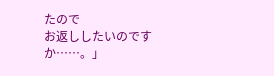たので
お返ししたいのですか……。」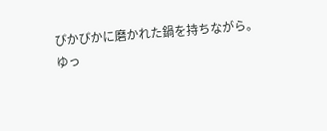ぴかぴかに磨かれた鍋を持ちながら。
ゆっ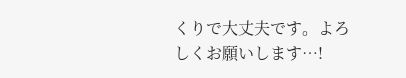くりで大丈夫です。よろしくお願いします…!